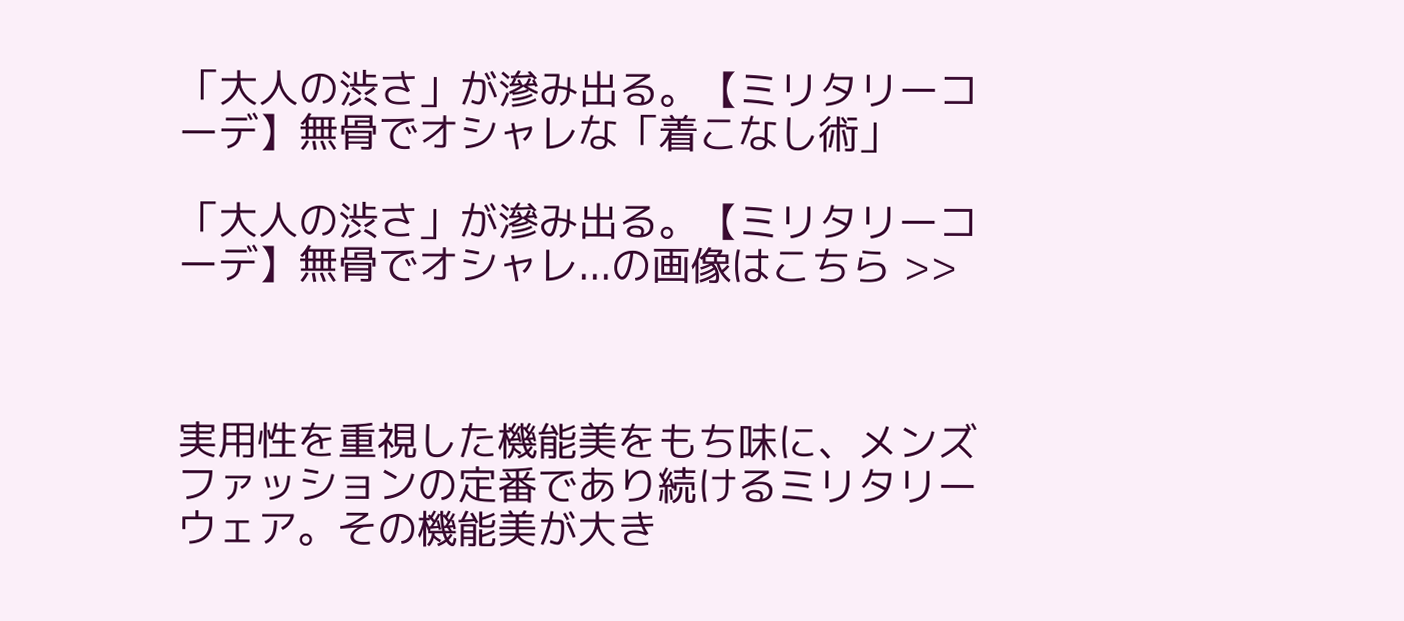「大人の渋さ」が滲み出る。【ミリタリーコーデ】無骨でオシャレな「着こなし術」

「大人の渋さ」が滲み出る。【ミリタリーコーデ】無骨でオシャレ...の画像はこちら >>



実用性を重視した機能美をもち味に、メンズファッションの定番であり続けるミリタリーウェア。その機能美が大き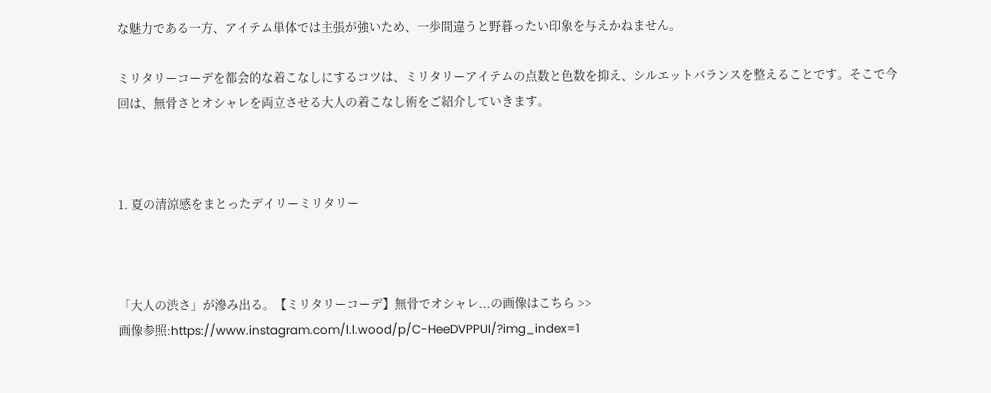な魅力である一方、アイテム単体では主張が強いため、一歩間違うと野暮ったい印象を与えかねません。

ミリタリーコーデを都会的な着こなしにするコツは、ミリタリーアイテムの点数と色数を抑え、シルエットバランスを整えることです。そこで今回は、無骨さとオシャレを両立させる大人の着こなし術をご紹介していきます。



1. 夏の清涼感をまとったデイリーミリタリー



「大人の渋さ」が滲み出る。【ミリタリーコーデ】無骨でオシャレ...の画像はこちら >>
画像参照:https://www.instagram.com/l.l.wood/p/C-HeeDVPPUI/?img_index=1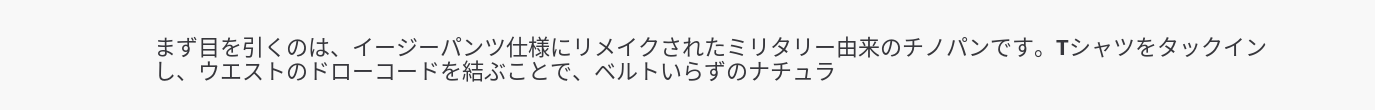まず目を引くのは、イージーパンツ仕様にリメイクされたミリタリー由来のチノパンです。Tシャツをタックインし、ウエストのドローコードを結ぶことで、ベルトいらずのナチュラ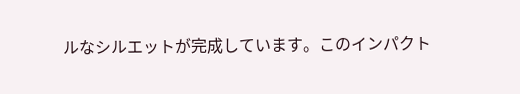ルなシルエットが完成しています。このインパクト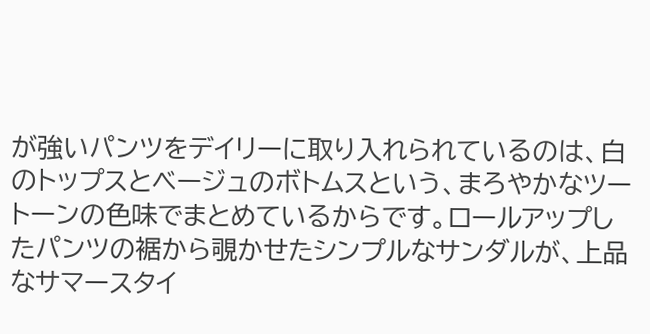が強いパンツをデイリーに取り入れられているのは、白のトップスとベージュのボトムスという、まろやかなツートーンの色味でまとめているからです。ロールアップしたパンツの裾から覗かせたシンプルなサンダルが、上品なサマースタイ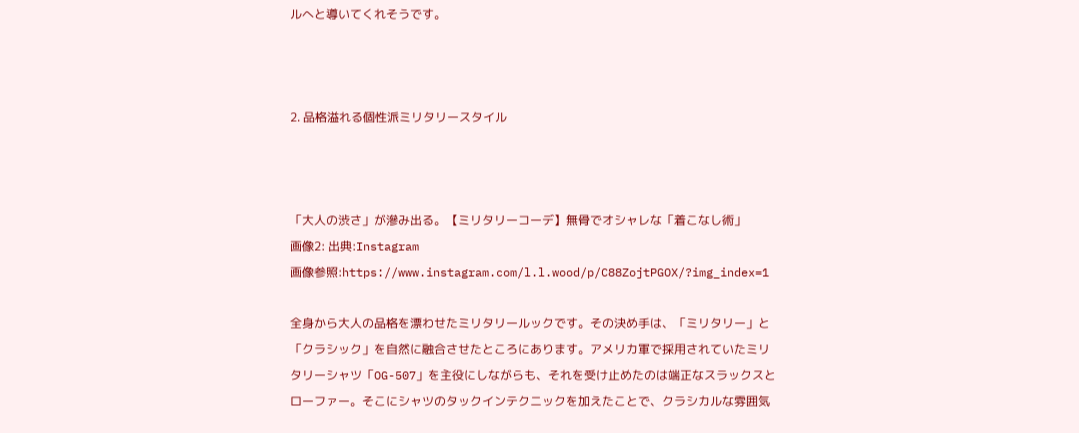ルへと導いてくれそうです。



2. 品格溢れる個性派ミリタリースタイル



「大人の渋さ」が滲み出る。【ミリタリーコーデ】無骨でオシャレな「着こなし術」
画像2: 出典:Instagram
画像参照:https://www.instagram.com/l.l.wood/p/C88ZojtPGOX/?img_index=1

全身から大人の品格を漂わせたミリタリールックです。その決め手は、「ミリタリー」と「クラシック」を自然に融合させたところにあります。アメリカ軍で採用されていたミリタリーシャツ「OG-507」を主役にしながらも、それを受け止めたのは端正なスラックスとローファー。そこにシャツのタックインテクニックを加えたことで、クラシカルな雰囲気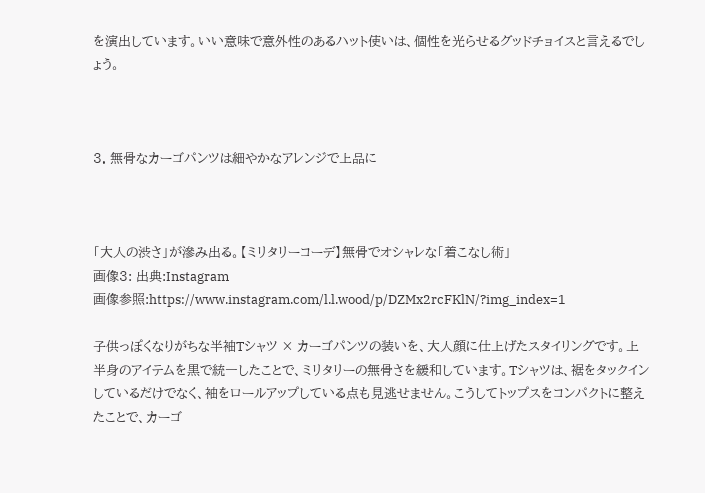を演出しています。いい意味で意外性のあるハット使いは、個性を光らせるグッドチョイスと言えるでしょう。



3. 無骨なカーゴパンツは細やかなアレンジで上品に



「大人の渋さ」が滲み出る。【ミリタリーコーデ】無骨でオシャレな「着こなし術」
画像3: 出典:Instagram
画像参照:https://www.instagram.com/l.l.wood/p/DZMx2rcFKlN/?img_index=1

子供っぽくなりがちな半袖Tシャツ × カーゴパンツの装いを、大人顔に仕上げたスタイリングです。上半身のアイテムを黒で統一したことで、ミリタリーの無骨さを緩和しています。Tシャツは、裾をタックインしているだけでなく、袖をロールアップしている点も見逃せません。こうしてトップスをコンパクトに整えたことで、カーゴ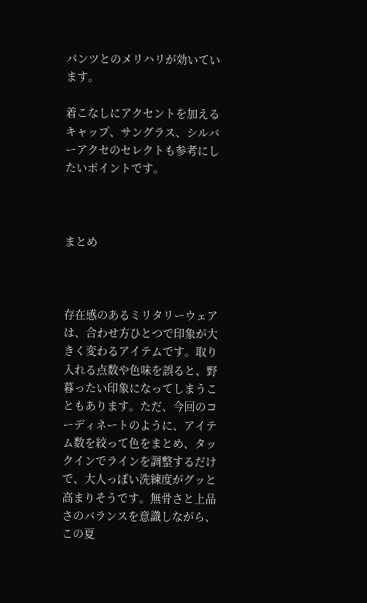パンツとのメリハリが効いています。

着こなしにアクセントを加えるキャップ、サングラス、シルバーアクセのセレクトも参考にしたいポイントです。



まとめ



存在感のあるミリタリーウェアは、合わせ方ひとつで印象が大きく変わるアイテムです。取り入れる点数や色味を誤ると、野暮ったい印象になってしまうこともあります。ただ、今回のコーディネートのように、アイテム数を絞って色をまとめ、タックインでラインを調整するだけで、大人っぽい洗練度がグッと高まりそうです。無骨さと上品さのバランスを意識しながら、この夏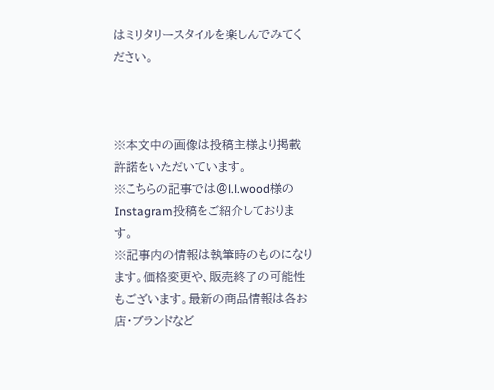はミリタリースタイルを楽しんでみてください。



※本文中の画像は投稿主様より掲載許諾をいただいています。
※こちらの記事では@l.l.wood様のInstagram投稿をご紹介しております。
※記事内の情報は執筆時のものになります。価格変更や、販売終了の可能性もございます。最新の商品情報は各お店・ブランドなど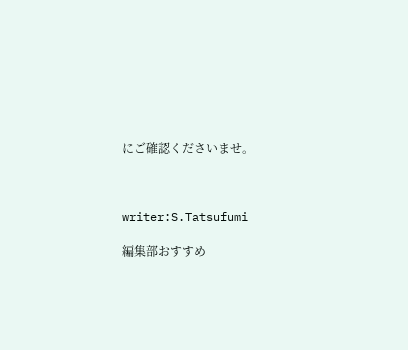にご確認くださいませ。



writer:S.Tatsufumi

編集部おすすめ